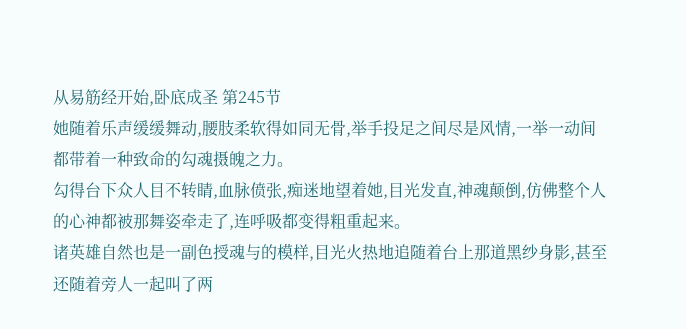从易筋经开始,卧底成圣 第245节
她随着乐声缓缓舞动,腰肢柔软得如同无骨,举手投足之间尽是风情,一举一动间都带着一种致命的勾魂摄魄之力。
勾得台下众人目不转睛,血脉偾张,痴迷地望着她,目光发直,神魂颠倒,仿佛整个人的心神都被那舞姿牵走了,连呼吸都变得粗重起来。
诸英雄自然也是一副色授魂与的模样,目光火热地追随着台上那道黑纱身影,甚至还随着旁人一起叫了两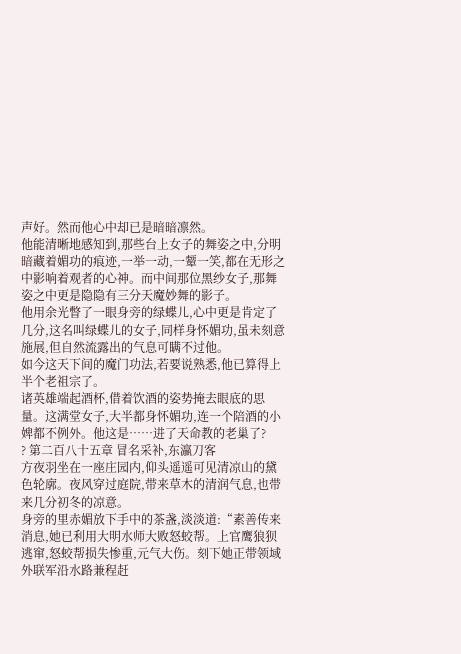声好。然而他心中却已是暗暗凛然。
他能清晰地感知到,那些台上女子的舞姿之中,分明暗藏着媚功的痕迹,一举一动,一颦一笑,都在无形之中影响着观者的心神。而中间那位黑纱女子,那舞姿之中更是隐隐有三分天魔妙舞的影子。
他用余光瞥了一眼身旁的绿蝶儿,心中更是肯定了几分,这名叫绿蝶儿的女子,同样身怀媚功,虽未刻意施展,但自然流露出的气息可瞒不过他。
如今这天下间的魔门功法,若要说熟悉,他已算得上半个老祖宗了。
诸英雄端起酒杯,借着饮酒的姿势掩去眼底的思量。这满堂女子,大半都身怀媚功,连一个陪酒的小婢都不例外。他这是……进了天命教的老巢了?
? 第二百八十五章 冒名采补,东瀛刀客
方夜羽坐在一座庄园内,仰头遥遥可见清凉山的黛色轮廓。夜风穿过庭院,带来草木的清润气息,也带来几分初冬的凉意。
身旁的里赤媚放下手中的茶盏,淡淡道:“素善传来消息,她已利用大明水师大败怒蛟帮。上官鹰狼狈逃窜,怒蛟帮损失惨重,元气大伤。刻下她正带领域外联军沿水路兼程赶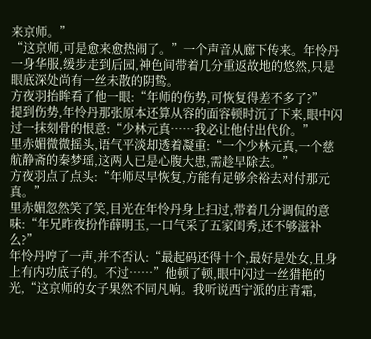来京师。”
“这京师,可是愈来愈热闹了。”一个声音从廊下传来。年怜丹一身华服,缓步走到后园,神色间带着几分重返故地的悠然,只是眼底深处尚有一丝未散的阴鸷。
方夜羽抬眸看了他一眼:“年师的伤势,可恢复得差不多了?”
提到伤势,年怜丹那张原本还算从容的面容顿时沉了下来,眼中闪过一抹刻骨的恨意:“少林元真……我必让他付出代价。”
里赤媚微微摇头,语气平淡却透着凝重:“一个少林元真,一个慈航静斋的秦梦瑶,这两人已是心腹大患,需趁早除去。”
方夜羽点了点头:“年师尽早恢复,方能有足够余裕去对付那元真。”
里赤媚忽然笑了笑,目光在年怜丹身上扫过,带着几分调侃的意味:“年兄昨夜扮作薛明玉,一口气采了五家闺秀,还不够滋补么?”
年怜丹哼了一声,并不否认:“最起码还得十个,最好是处女,且身上有内功底子的。不过……”他顿了顿,眼中闪过一丝猎艳的光,“这京师的女子果然不同凡响。我听说西宁派的庄青霜,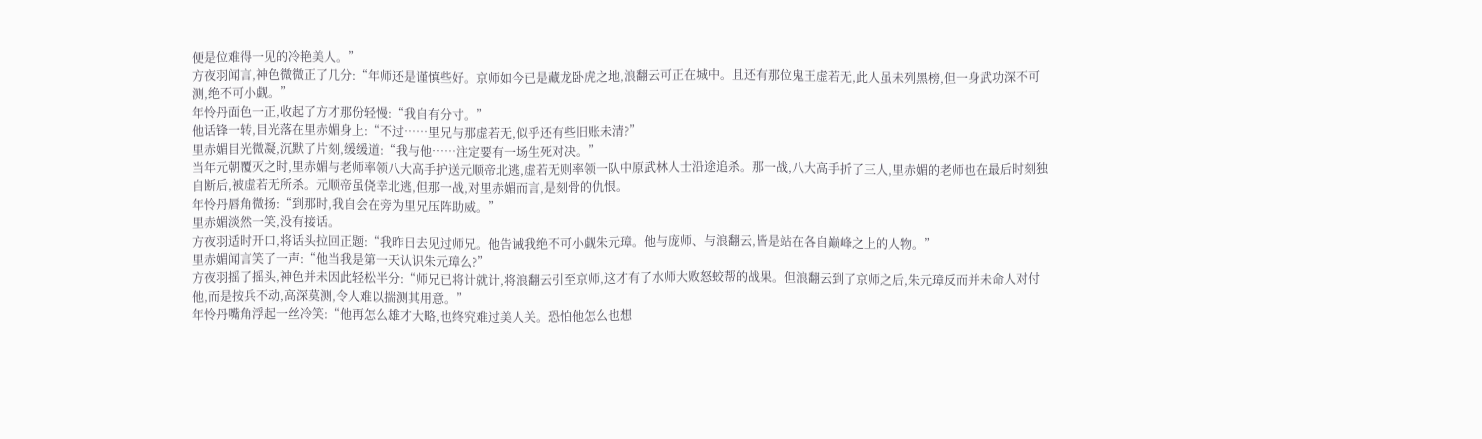便是位难得一见的冷艳美人。”
方夜羽闻言,神色微微正了几分:“年师还是谨慎些好。京师如今已是藏龙卧虎之地,浪翻云可正在城中。且还有那位鬼王虚若无,此人虽未列黑榜,但一身武功深不可测,绝不可小觑。”
年怜丹面色一正,收起了方才那份轻慢:“我自有分寸。”
他话锋一转,目光落在里赤媚身上:“不过……里兄与那虚若无,似乎还有些旧账未清?”
里赤媚目光微凝,沉默了片刻,缓缓道:“我与他……注定要有一场生死对决。”
当年元朝覆灭之时,里赤媚与老师率领八大高手护送元顺帝北逃,虚若无则率领一队中原武林人士沿途追杀。那一战,八大高手折了三人,里赤媚的老师也在最后时刻独自断后,被虚若无所杀。元顺帝虽侥幸北逃,但那一战,对里赤媚而言,是刻骨的仇恨。
年怜丹唇角微扬:“到那时,我自会在旁为里兄压阵助威。”
里赤媚淡然一笑,没有接话。
方夜羽适时开口,将话头拉回正题:“我昨日去见过师兄。他告诫我绝不可小觑朱元璋。他与庞师、与浪翻云,皆是站在各自巅峰之上的人物。”
里赤媚闻言笑了一声:“他当我是第一天认识朱元璋么?”
方夜羽摇了摇头,神色并未因此轻松半分:“师兄已将计就计,将浪翻云引至京师,这才有了水师大败怒蛟帮的战果。但浪翻云到了京师之后,朱元璋反而并未命人对付他,而是按兵不动,高深莫测,令人难以揣测其用意。”
年怜丹嘴角浮起一丝冷笑:“他再怎么雄才大略,也终究难过美人关。恐怕他怎么也想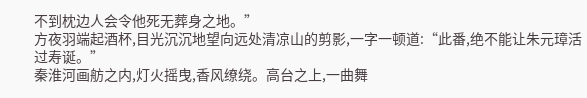不到枕边人会令他死无葬身之地。”
方夜羽端起酒杯,目光沉沉地望向远处清凉山的剪影,一字一顿道:“此番,绝不能让朱元璋活过寿诞。”
秦淮河画舫之内,灯火摇曳,香风缭绕。高台之上,一曲舞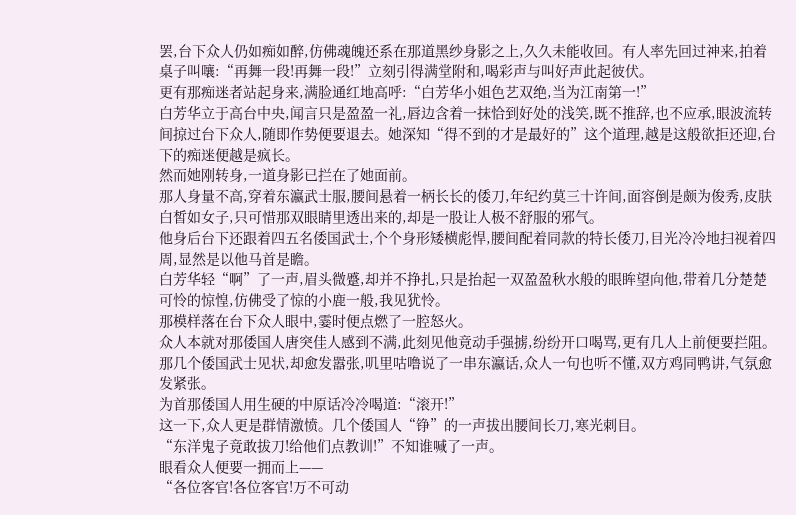罢,台下众人仍如痴如醉,仿佛魂魄还系在那道黑纱身影之上,久久未能收回。有人率先回过神来,拍着桌子叫嚷:“再舞一段!再舞一段!”立刻引得满堂附和,喝彩声与叫好声此起彼伏。
更有那痴迷者站起身来,满脸通红地高呼:“白芳华小姐色艺双绝,当为江南第一!”
白芳华立于高台中央,闻言只是盈盈一礼,唇边含着一抹恰到好处的浅笑,既不推辞,也不应承,眼波流转间掠过台下众人,随即作势便要退去。她深知“得不到的才是最好的”这个道理,越是这般欲拒还迎,台下的痴迷便越是疯长。
然而她刚转身,一道身影已拦在了她面前。
那人身量不高,穿着东瀛武士服,腰间悬着一柄长长的倭刀,年纪约莫三十许间,面容倒是颇为俊秀,皮肤白皙如女子,只可惜那双眼睛里透出来的,却是一股让人极不舒服的邪气。
他身后台下还跟着四五名倭国武士,个个身形矮横彪悍,腰间配着同款的特长倭刀,目光冷冷地扫视着四周,显然是以他马首是瞻。
白芳华轻“啊”了一声,眉头微蹙,却并不挣扎,只是抬起一双盈盈秋水般的眼眸望向他,带着几分楚楚可怜的惊惶,仿佛受了惊的小鹿一般,我见犹怜。
那模样落在台下众人眼中,霎时便点燃了一腔怒火。
众人本就对那倭国人唐突佳人感到不满,此刻见他竟动手强掳,纷纷开口喝骂,更有几人上前便要拦阻。
那几个倭国武士见状,却愈发嚣张,叽里咕噜说了一串东瀛话,众人一句也听不懂,双方鸡同鸭讲,气氛愈发紧张。
为首那倭国人用生硬的中原话冷冷喝道:“滚开!”
这一下,众人更是群情激愤。几个倭国人“铮”的一声拔出腰间长刀,寒光刺目。
“东洋鬼子竟敢拔刀!给他们点教训!”不知谁喊了一声。
眼看众人便要一拥而上——
“各位客官!各位客官!万不可动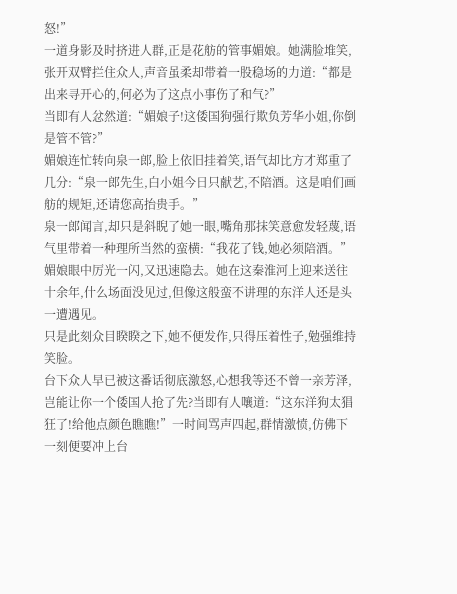怒!”
一道身影及时挤进人群,正是花舫的管事媚娘。她满脸堆笑,张开双臂拦住众人,声音虽柔却带着一股稳场的力道:“都是出来寻开心的,何必为了这点小事伤了和气?”
当即有人忿然道:“媚娘子!这倭国狗强行欺负芳华小姐,你倒是管不管?”
媚娘连忙转向泉一郎,脸上依旧挂着笑,语气却比方才郑重了几分:“泉一郎先生,白小姐今日只献艺,不陪酒。这是咱们画舫的规矩,还请您高抬贵手。”
泉一郎闻言,却只是斜睨了她一眼,嘴角那抹笑意愈发轻蔑,语气里带着一种理所当然的蛮横:“我花了钱,她必须陪酒。”
媚娘眼中厉光一闪,又迅速隐去。她在这秦淮河上迎来送往十余年,什么场面没见过,但像这般蛮不讲理的东洋人还是头一遭遇见。
只是此刻众目睽睽之下,她不便发作,只得压着性子,勉强维持笑脸。
台下众人早已被这番话彻底激怒,心想我等还不曾一亲芳泽,岂能让你一个倭国人抢了先?当即有人嚷道:“这东洋狗太猖狂了!给他点颜色瞧瞧!”一时间骂声四起,群情激愤,仿佛下一刻便要冲上台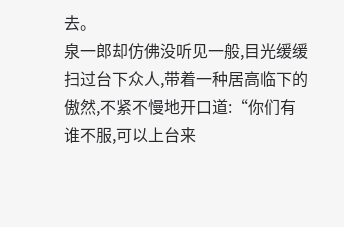去。
泉一郎却仿佛没听见一般,目光缓缓扫过台下众人,带着一种居高临下的傲然,不紧不慢地开口道:“你们有谁不服,可以上台来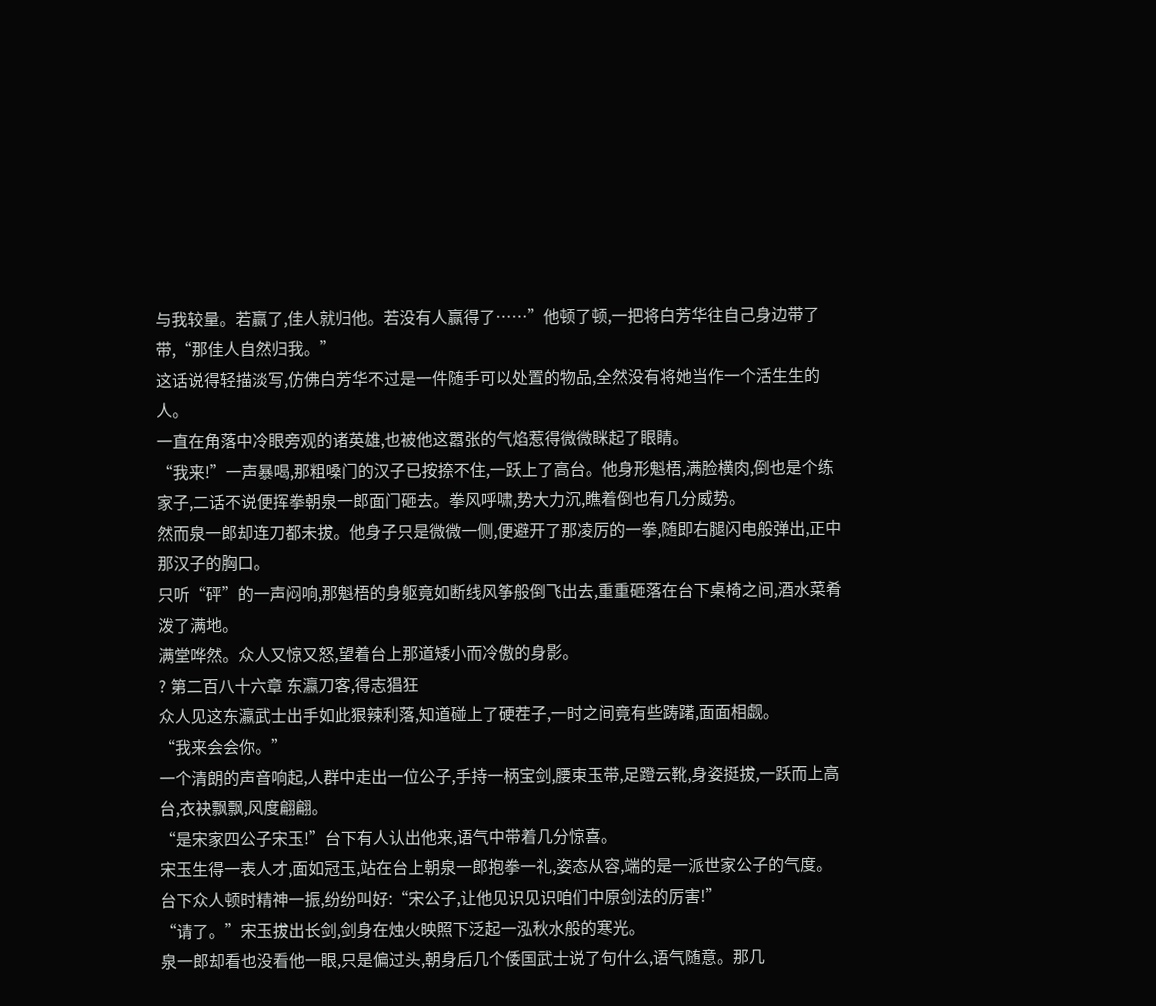与我较量。若赢了,佳人就归他。若没有人赢得了……”他顿了顿,一把将白芳华往自己身边带了带,“那佳人自然归我。”
这话说得轻描淡写,仿佛白芳华不过是一件随手可以处置的物品,全然没有将她当作一个活生生的人。
一直在角落中冷眼旁观的诸英雄,也被他这嚣张的气焰惹得微微眯起了眼睛。
“我来!”一声暴喝,那粗嗓门的汉子已按捺不住,一跃上了高台。他身形魁梧,满脸横肉,倒也是个练家子,二话不说便挥拳朝泉一郎面门砸去。拳风呼啸,势大力沉,瞧着倒也有几分威势。
然而泉一郎却连刀都未拔。他身子只是微微一侧,便避开了那凌厉的一拳,随即右腿闪电般弹出,正中那汉子的胸口。
只听“砰”的一声闷响,那魁梧的身躯竟如断线风筝般倒飞出去,重重砸落在台下桌椅之间,酒水菜肴泼了满地。
满堂哗然。众人又惊又怒,望着台上那道矮小而冷傲的身影。
? 第二百八十六章 东瀛刀客,得志猖狂
众人见这东瀛武士出手如此狠辣利落,知道碰上了硬茬子,一时之间竟有些踌躇,面面相觑。
“我来会会你。”
一个清朗的声音响起,人群中走出一位公子,手持一柄宝剑,腰束玉带,足蹬云靴,身姿挺拔,一跃而上高台,衣袂飘飘,风度翩翩。
“是宋家四公子宋玉!”台下有人认出他来,语气中带着几分惊喜。
宋玉生得一表人才,面如冠玉,站在台上朝泉一郎抱拳一礼,姿态从容,端的是一派世家公子的气度。
台下众人顿时精神一振,纷纷叫好:“宋公子,让他见识见识咱们中原剑法的厉害!”
“请了。”宋玉拔出长剑,剑身在烛火映照下泛起一泓秋水般的寒光。
泉一郎却看也没看他一眼,只是偏过头,朝身后几个倭国武士说了句什么,语气随意。那几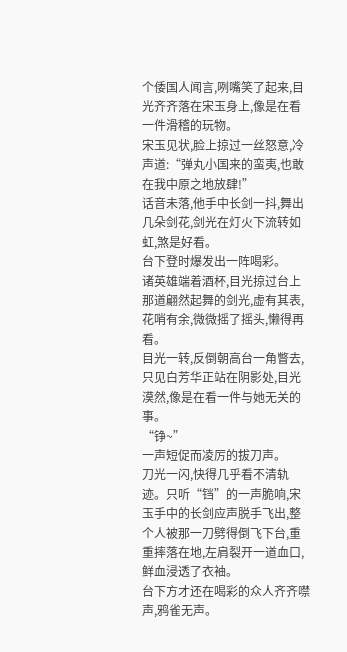个倭国人闻言,咧嘴笑了起来,目光齐齐落在宋玉身上,像是在看一件滑稽的玩物。
宋玉见状,脸上掠过一丝怒意,冷声道:“弹丸小国来的蛮夷,也敢在我中原之地放肆!”
话音未落,他手中长剑一抖,舞出几朵剑花,剑光在灯火下流转如虹,煞是好看。
台下登时爆发出一阵喝彩。
诸英雄端着酒杯,目光掠过台上那道翩然起舞的剑光,虚有其表,花哨有余,微微摇了摇头,懒得再看。
目光一转,反倒朝高台一角瞥去,只见白芳华正站在阴影处,目光漠然,像是在看一件与她无关的事。
“铮~”
一声短促而凌厉的拔刀声。
刀光一闪,快得几乎看不清轨迹。只听“铛”的一声脆响,宋玉手中的长剑应声脱手飞出,整个人被那一刀劈得倒飞下台,重重摔落在地,左肩裂开一道血口,鲜血浸透了衣袖。
台下方才还在喝彩的众人齐齐噤声,鸦雀无声。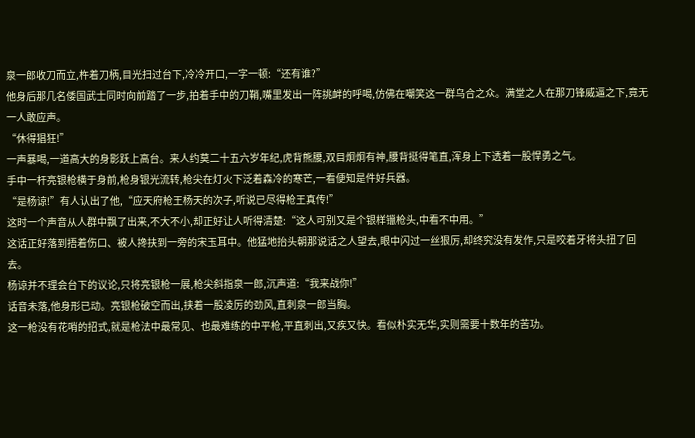泉一郎收刀而立,杵着刀柄,目光扫过台下,冷冷开口,一字一顿:“还有谁?”
他身后那几名倭国武士同时向前踏了一步,拍着手中的刀鞘,嘴里发出一阵挑衅的呼喝,仿佛在嘲笑这一群乌合之众。满堂之人在那刀锋威逼之下,竟无一人敢应声。
“休得猖狂!”
一声暴喝,一道高大的身影跃上高台。来人约莫二十五六岁年纪,虎背熊腰,双目炯炯有神,腰背挺得笔直,浑身上下透着一股悍勇之气。
手中一杆亮银枪横于身前,枪身银光流转,枪尖在灯火下泛着森冷的寒芒,一看便知是件好兵器。
“是杨谅!”有人认出了他,“应天府枪王杨天的次子,听说已尽得枪王真传!”
这时一个声音从人群中飘了出来,不大不小,却正好让人听得清楚:“这人可别又是个银样镴枪头,中看不中用。”
这话正好落到捂着伤口、被人搀扶到一旁的宋玉耳中。他猛地抬头朝那说话之人望去,眼中闪过一丝狠厉,却终究没有发作,只是咬着牙将头扭了回去。
杨谅并不理会台下的议论,只将亮银枪一展,枪尖斜指泉一郎,沉声道:“我来战你!”
话音未落,他身形已动。亮银枪破空而出,挟着一股凌厉的劲风,直刺泉一郎当胸。
这一枪没有花哨的招式,就是枪法中最常见、也最难练的中平枪,平直刺出,又疾又快。看似朴实无华,实则需要十数年的苦功。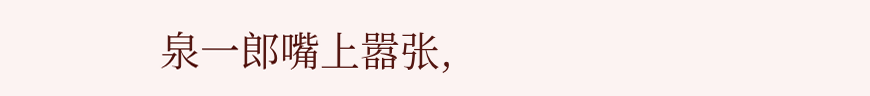泉一郎嘴上嚣张,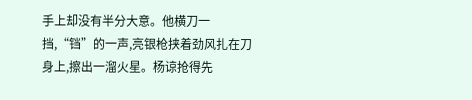手上却没有半分大意。他横刀一挡,“铛”的一声,亮银枪挟着劲风扎在刀身上,擦出一溜火星。杨谅抢得先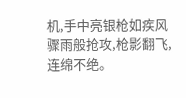机,手中亮银枪如疾风骤雨般抢攻,枪影翻飞,连绵不绝。